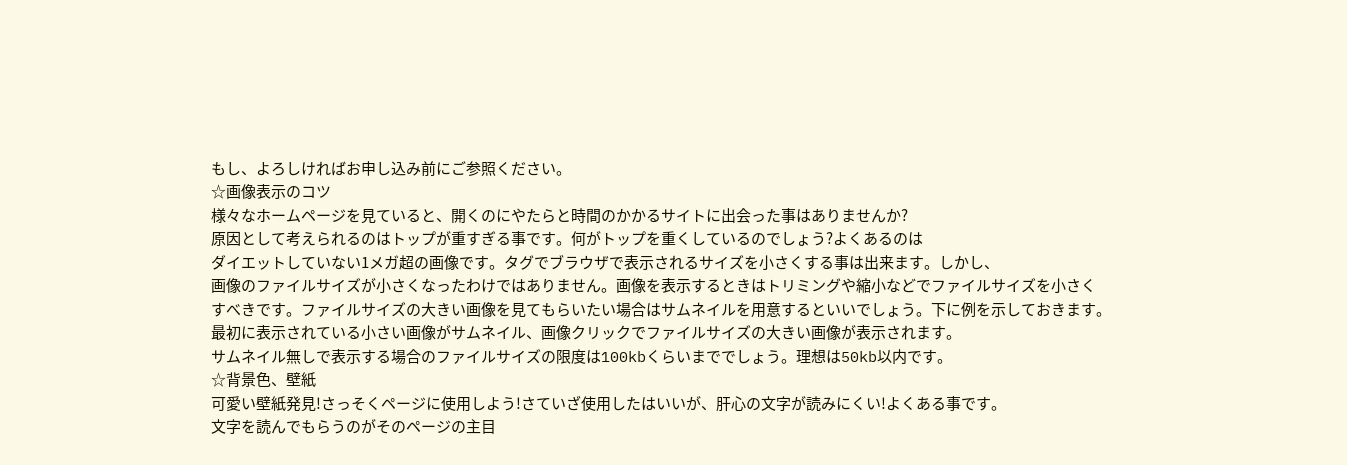もし、よろしければお申し込み前にご参照ください。
☆画像表示のコツ
様々なホームページを見ていると、開くのにやたらと時間のかかるサイトに出会った事はありませんか?
原因として考えられるのはトップが重すぎる事です。何がトップを重くしているのでしょう?よくあるのは
ダイエットしていない1メガ超の画像です。タグでブラウザで表示されるサイズを小さくする事は出来ます。しかし、
画像のファイルサイズが小さくなったわけではありません。画像を表示するときはトリミングや縮小などでファイルサイズを小さく
すべきです。ファイルサイズの大きい画像を見てもらいたい場合はサムネイルを用意するといいでしょう。下に例を示しておきます。
最初に表示されている小さい画像がサムネイル、画像クリックでファイルサイズの大きい画像が表示されます。
サムネイル無しで表示する場合のファイルサイズの限度は100kbくらいまででしょう。理想は50kb以内です。
☆背景色、壁紙
可愛い壁紙発見!さっそくページに使用しよう!さていざ使用したはいいが、肝心の文字が読みにくい!よくある事です。
文字を読んでもらうのがそのページの主目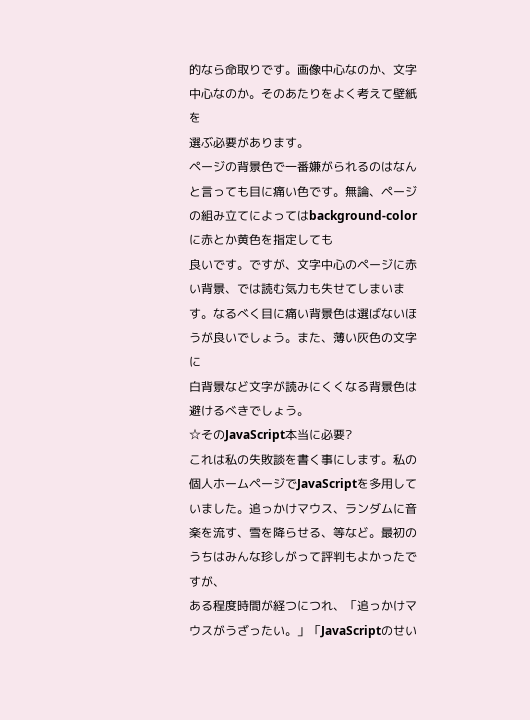的なら命取りです。画像中心なのか、文字中心なのか。そのあたりをよく考えて壁紙を
選ぶ必要があります。
ページの背景色で一番嫌がられるのはなんと言っても目に痛い色です。無論、ページの組み立てによってはbackground-colorに赤とか黄色を指定しても
良いです。ですが、文字中心のページに赤い背景、では読む気力も失せてしまいます。なるべく目に痛い背景色は選ばないほうが良いでしょう。また、薄い灰色の文字に
白背景など文字が読みにくくなる背景色は避けるべきでしょう。
☆そのJavaScript本当に必要?
これは私の失敗談を書く事にします。私の個人ホームページでJavaScriptを多用していました。追っかけマウス、ランダムに音楽を流す、雪を降らせる、等など。最初のうちはみんな珍しがって評判もよかったですが、
ある程度時間が経つにつれ、「追っかけマウスがうざったい。」「JavaScriptのせい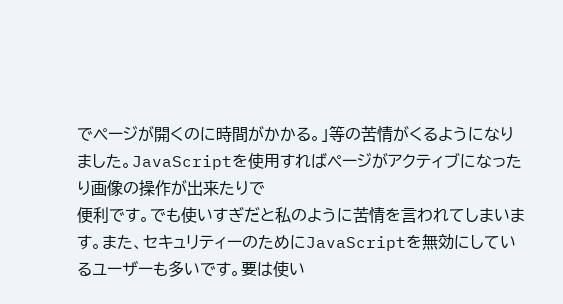でページが開くのに時間がかかる。」等の苦情がくるようになりました。JavaScriptを使用すればページがアクティブになったり画像の操作が出来たりで
便利です。でも使いすぎだと私のように苦情を言われてしまいます。また、セキュリティーのためにJavaScriptを無効にしているユーザーも多いです。要は使い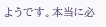ようです。本当に必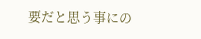要だと思う事にの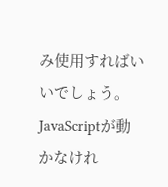み使用すればいいでしょう。JavaScriptが動かなけれ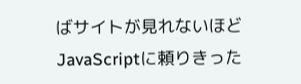ばサイトが見れないほどJavaScriptに頼りきった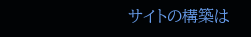サイトの構築は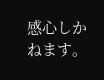感心しかねます。